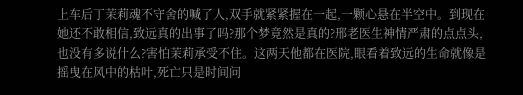上车后丁茉莉魂不守舍的喊了人,双手就紧紧握在一起,一颗心悬在半空中。到现在她还不敢相信,致远真的出事了吗?那个梦竟然是真的?邢老医生神情严肃的点点头,也没有多说什么?害怕茉莉承受不住。这两天他都在医院,眼看着致远的生命就像是摇曳在风中的枯叶,死亡只是时间问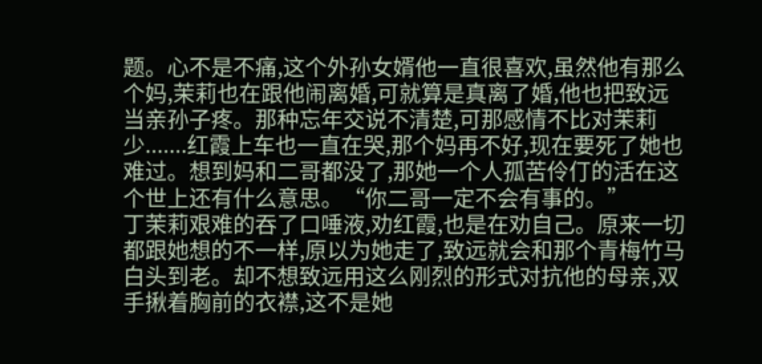题。心不是不痛,这个外孙女婿他一直很喜欢,虽然他有那么个妈,茉莉也在跟他闹离婚,可就算是真离了婚,他也把致远当亲孙子疼。那种忘年交说不清楚,可那感情不比对茉莉少.......红霞上车也一直在哭,那个妈再不好,现在要死了她也难过。想到妈和二哥都没了,那她一个人孤苦伶仃的活在这个世上还有什么意思。“你二哥一定不会有事的。”
丁茉莉艰难的吞了口唾液,劝红霞,也是在劝自己。原来一切都跟她想的不一样,原以为她走了,致远就会和那个青梅竹马白头到老。却不想致远用这么刚烈的形式对抗他的母亲,双手揪着胸前的衣襟,这不是她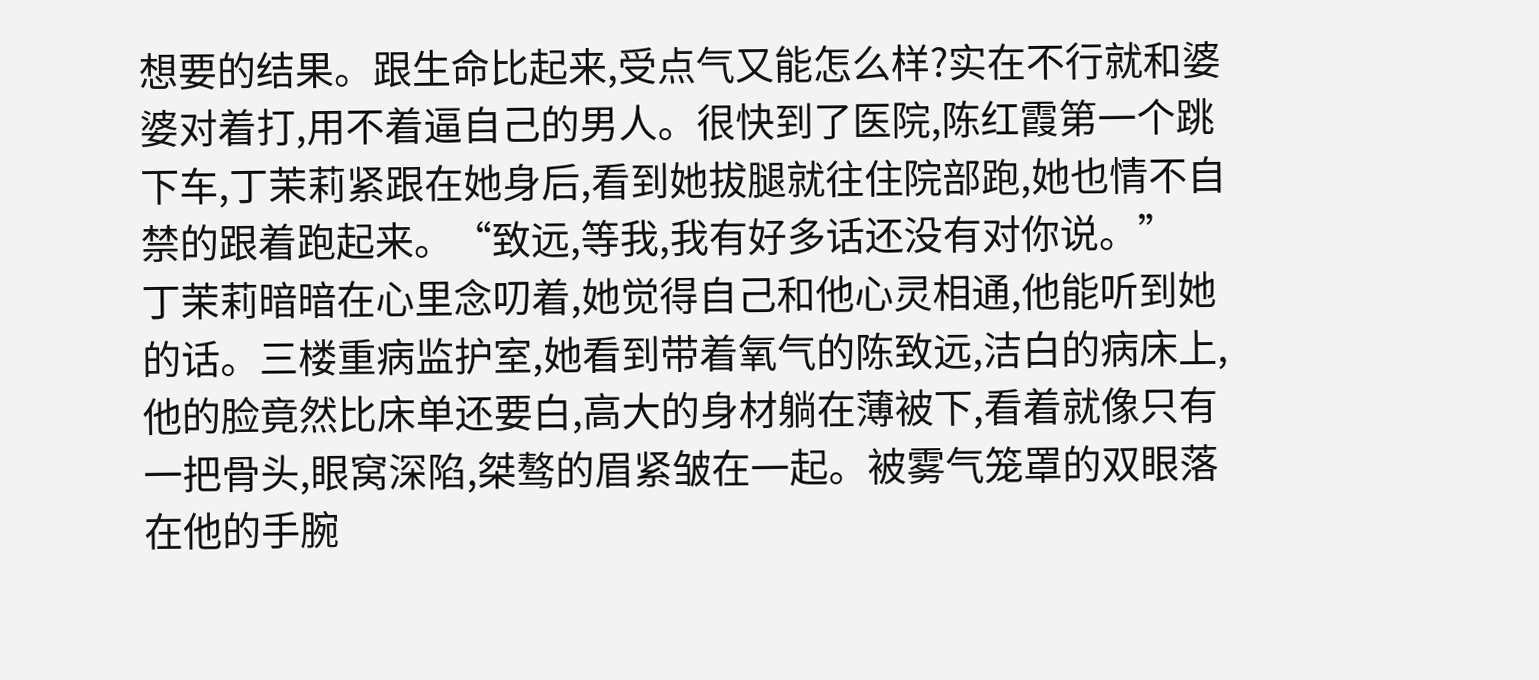想要的结果。跟生命比起来,受点气又能怎么样?实在不行就和婆婆对着打,用不着逼自己的男人。很快到了医院,陈红霞第一个跳下车,丁茉莉紧跟在她身后,看到她拔腿就往住院部跑,她也情不自禁的跟着跑起来。“致远,等我,我有好多话还没有对你说。”
丁茉莉暗暗在心里念叨着,她觉得自己和他心灵相通,他能听到她的话。三楼重病监护室,她看到带着氧气的陈致远,洁白的病床上,他的脸竟然比床单还要白,高大的身材躺在薄被下,看着就像只有一把骨头,眼窝深陷,桀骜的眉紧皱在一起。被雾气笼罩的双眼落在他的手腕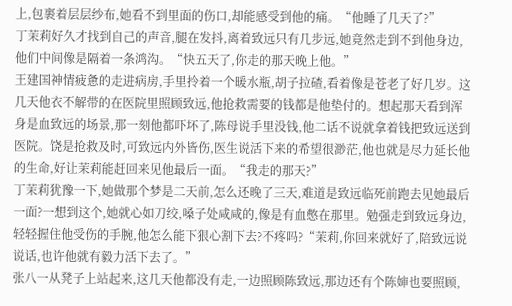上,包裹着层层纱布,她看不到里面的伤口,却能感受到他的痛。“他睡了几天了?”
丁茉莉好久才找到自己的声音,腿在发抖,离着致远只有几步远,她竟然走到不到他身边,他们中间像是隔着一条鸿沟。“快五天了,你走的那天晚上他。”
王建国神情疲惫的走进病房,手里拎着一个暖水瓶,胡子拉碴,看着像是苍老了好几岁。这几天他衣不解带的在医院里照顾致远,他抢救需要的钱都是他垫付的。想起那天看到浑身是血致远的场景,那一刻他都吓坏了,陈母说手里没钱,他二话不说就拿着钱把致远送到医院。饶是抢救及时,可致远内外皆伤,医生说活下来的希望很渺茫,他也就是尽力延长他的生命,好让茉莉能赶回来见他最后一面。“我走的那天?”
丁茉莉犹豫一下,她做那个梦是二天前,怎么还晚了三天,难道是致远临死前跑去见她最后一面?一想到这个,她就心如刀绞,嗓子处咸咸的,像是有血憋在那里。勉强走到致远身边,轻轻握住他受伤的手腕,他怎么能下狠心割下去?不疼吗?“茉莉,你回来就好了,陪致远说说话,也许他就有毅力活下去了。”
张八一从凳子上站起来,这几天他都没有走,一边照顾陈致远,那边还有个陈婶也要照顾,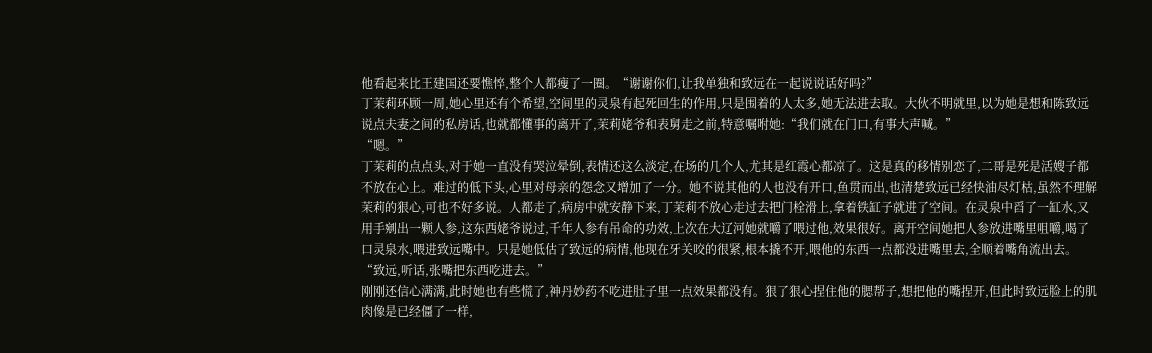他看起来比王建国还要憔悴,整个人都瘦了一圈。“谢谢你们,让我单独和致远在一起说说话好吗?”
丁茉莉环顾一周,她心里还有个希望,空间里的灵泉有起死回生的作用,只是围着的人太多,她无法进去取。大伙不明就里,以为她是想和陈致远说点夫妻之间的私房话,也就都懂事的离开了,茉莉姥爷和表舅走之前,特意嘱咐她:“我们就在门口,有事大声喊。”
“嗯。”
丁茉莉的点点头,对于她一直没有哭泣晕倒,表情还这么淡定,在场的几个人,尤其是红霞心都凉了。这是真的移情别恋了,二哥是死是活嫂子都不放在心上。难过的低下头,心里对母亲的怨念又增加了一分。她不说其他的人也没有开口,鱼贯而出,也清楚致远已经快油尽灯枯,虽然不理解茉莉的狠心,可也不好多说。人都走了,病房中就安静下来,丁茉莉不放心走过去把门栓滑上,拿着铁缸子就进了空间。在灵泉中舀了一缸水,又用手剜出一颗人参,这东西姥爷说过,千年人参有吊命的功效,上次在大辽河她就嚼了喂过他,效果很好。离开空间她把人参放进嘴里咀嚼,喝了口灵泉水,喂进致远嘴中。只是她低估了致远的病情,他现在牙关咬的很紧,根本撬不开,喂他的东西一点都没进嘴里去,全顺着嘴角流出去。“致远,听话,张嘴把东西吃进去。”
刚刚还信心满满,此时她也有些慌了,神丹妙药不吃进肚子里一点效果都没有。狠了狠心捏住他的腮帮子,想把他的嘴捏开,但此时致远脸上的肌肉像是已经僵了一样,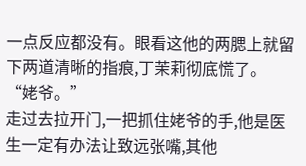一点反应都没有。眼看这他的两腮上就留下两道清晰的指痕,丁茉莉彻底慌了。“姥爷。”
走过去拉开门,一把抓住姥爷的手,他是医生一定有办法让致远张嘴,其他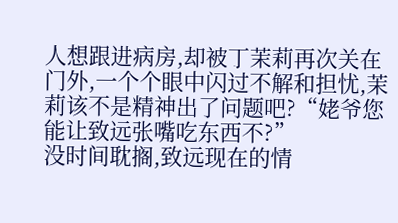人想跟进病房,却被丁茉莉再次关在门外,一个个眼中闪过不解和担忧,茉莉该不是精神出了问题吧?“姥爷您能让致远张嘴吃东西不?”
没时间耽搁,致远现在的情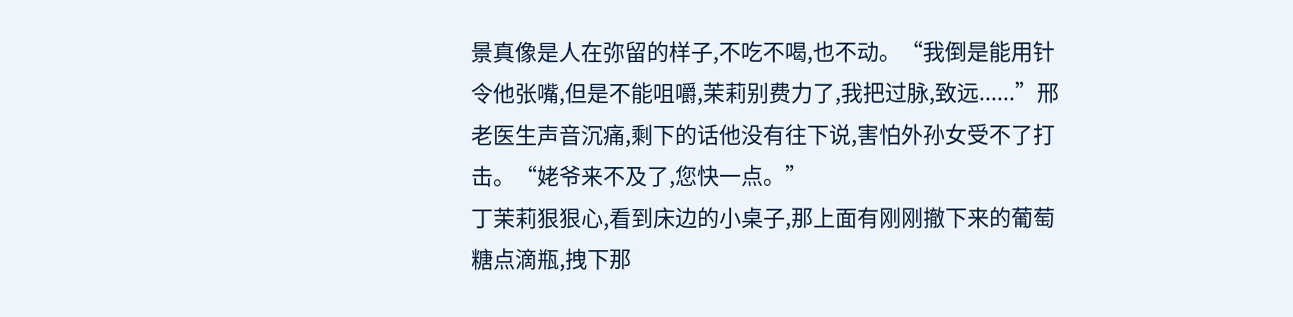景真像是人在弥留的样子,不吃不喝,也不动。“我倒是能用针令他张嘴,但是不能咀嚼,茉莉别费力了,我把过脉,致远......”邢老医生声音沉痛,剩下的话他没有往下说,害怕外孙女受不了打击。“姥爷来不及了,您快一点。”
丁茉莉狠狠心,看到床边的小桌子,那上面有刚刚撤下来的葡萄糖点滴瓶,拽下那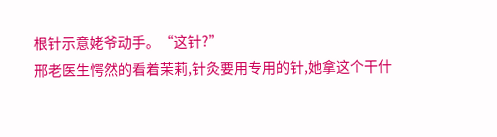根针示意姥爷动手。“这针?”
邢老医生愕然的看着茉莉,针灸要用专用的针,她拿这个干什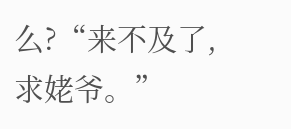么?“来不及了,求姥爷。”